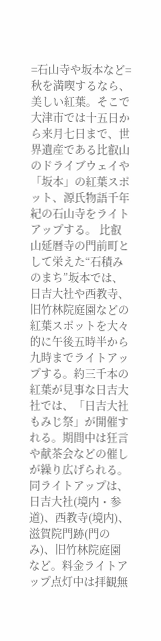=石山寺や坂本など=
秋を満喫するなら、美しい紅葉。そこで大津市では十五日から来月七日まで、世界遺産である比叡山のドライブウェイや「坂本」の紅葉スポット、源氏物語千年紀の石山寺をライトアップする。 比叡山延暦寺の門前町として栄えた“石積みのまち”坂本では、日吉大社や西教寺、旧竹林院庭園などの紅葉スポットを大々的に午後五時半から九時までライトアップする。約三千本の紅葉が見事な日吉大社では、「日吉大社もみじ祭」が開催すれる。期間中は狂言や献茶会などの催しが繰り広げられる。同ライトアップは、日吉大社(境内・参道)、西教寺(境内)、滋賀院門跡(門のみ)、旧竹林院庭園など。料金ライトアップ点灯中は拝観無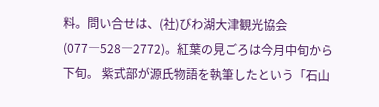料。問い合せは、(社)びわ湖大津観光協会(077―528―2772)。紅葉の見ごろは今月中旬から下旬。 紫式部が源氏物語を執筆したという「石山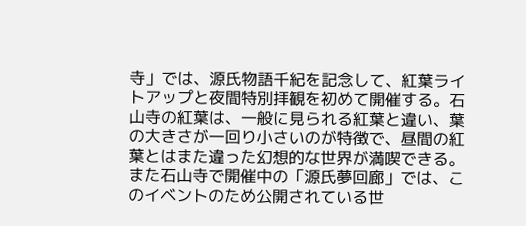寺」では、源氏物語千紀を記念して、紅葉ライトアップと夜間特別拝観を初めて開催する。石山寺の紅葉は、一般に見られる紅葉と違い、葉の大きさが一回り小さいのが特徴で、昼間の紅葉とはまた違った幻想的な世界が満喫できる。 また石山寺で開催中の「源氏夢回廊」では、このイベントのため公開されている世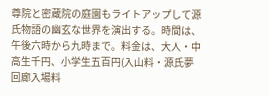尊院と密蔵院の庭園もライトアップして源氏物語の幽玄な世界を演出する。時間は、午後六時から九時まで。料金は、大人・中高生千円、小学生五百円(入山料・源氏夢回廊入場料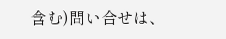含む)問い合せは、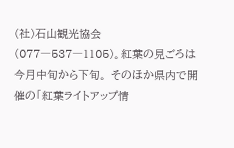(社)石山観光協会(077―537―1105)。紅葉の見ごろは今月中旬から下旬。 そのほか県内で開催の「紅葉ライトアップ情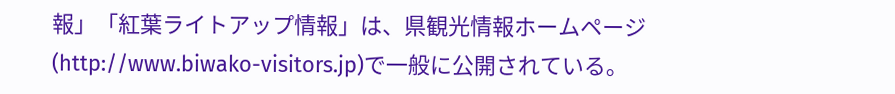報」「紅葉ライトアップ情報」は、県観光情報ホームページ(http://www.biwako-visitors.jp)で一般に公開されている。